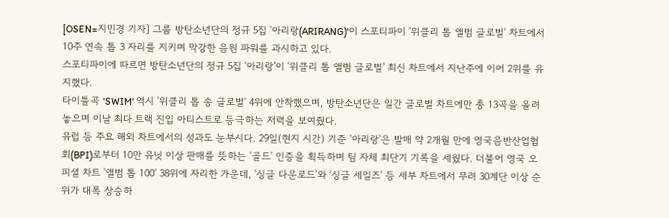[OSEN=지민경 기자] 그룹 방탄소년단의 정규 5집 '아리랑(ARIRANG)'이 스포티파이 '위클리 톱 앨범 글로벌' 차트에서 10주 연속 톱 3 자리를 지키며 막강한 음원 파워를 과시하고 있다.
스포티파이에 따르면 방탄소년단의 정규 5집 ‘아리랑’이 ‘위클리 톱 앨범 글로벌’ 최신 차트에서 지난주에 이어 2위를 유지했다.
타이틀곡 'SWIM' 역시 '위클리 톱 송 글로벌' 4위에 안착했으며, 방탄소년단은 일간 글로벌 차트에만 총 13곡을 올려놓으며 이날 최다 트랙 진입 아티스트로 등극하는 저력을 보여줬다.
유럽 등 주요 해외 차트에서의 성과도 눈부시다. 29일(현지 시간) 기준 '아리랑'은 발매 약 2개월 만에 영국음반산업협회(BPI)로부터 10만 유닛 이상 판매를 뜻하는 '골드' 인증을 획득하며 팀 자체 최단기 기록을 세웠다. 더불어 영국 오피셜 차트 '앨범 톱 100' 38위에 자리한 가운데, '싱글 다운로드'와 '싱글 세일즈' 등 세부 차트에서 무려 30계단 이상 순위가 대폭 상승하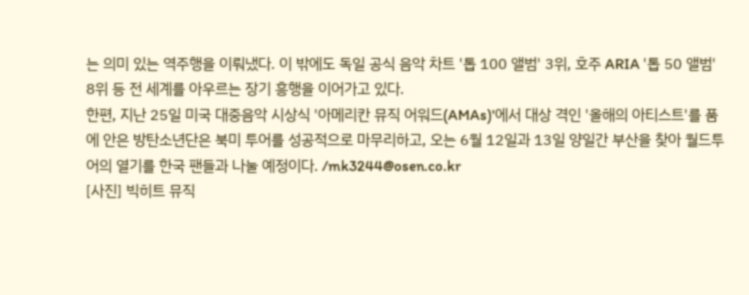는 의미 있는 역주행을 이뤄냈다. 이 밖에도 독일 공식 음악 차트 '톱 100 앨범' 3위, 호주 ARIA '톱 50 앨범' 8위 등 전 세계를 아우르는 장기 흥행을 이어가고 있다.
한편, 지난 25일 미국 대중음악 시상식 '아메리칸 뮤직 어워드(AMAs)'에서 대상 격인 '올해의 아티스트'를 품에 안은 방탄소년단은 북미 투어를 성공적으로 마무리하고, 오는 6월 12일과 13일 양일간 부산을 찾아 월드투어의 열기를 한국 팬들과 나눌 예정이다. /mk3244@osen.co.kr
[사진] 빅히트 뮤직